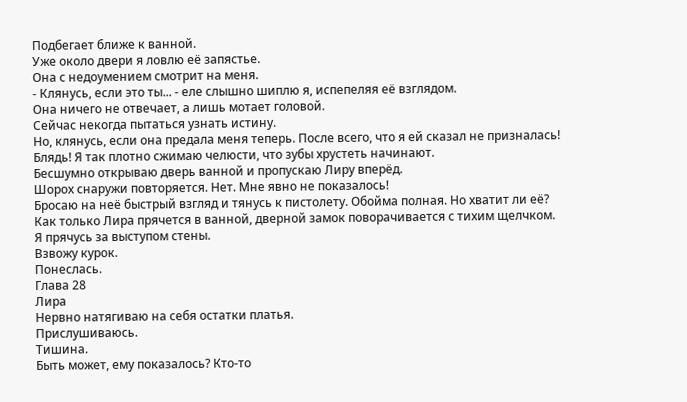Подбегает ближе к ванной.
Уже около двери я ловлю её запястье.
Она с недоумением смотрит на меня.
- Клянусь, если это ты... - еле слышно шиплю я, испепеляя её взглядом.
Она ничего не отвечает, а лишь мотает головой.
Сейчас некогда пытаться узнать истину.
Но, клянусь, если она предала меня теперь. После всего, что я ей сказал не призналась!
Блядь! Я так плотно сжимаю челюсти, что зубы хрустеть начинают.
Бесшумно открываю дверь ванной и пропускаю Лиру вперёд.
Шорох снаружи повторяется. Нет. Мне явно не показалось!
Бросаю на неё быстрый взгляд и тянусь к пистолету. Обойма полная. Но хватит ли её?
Как только Лира прячется в ванной, дверной замок поворачивается с тихим щелчком.
Я прячусь за выступом стены.
Взвожу курок.
Понеслась.
Глава 28
Лира
Нервно натягиваю на себя остатки платья.
Прислушиваюсь.
Тишина.
Быть может, ему показалось? Кто-то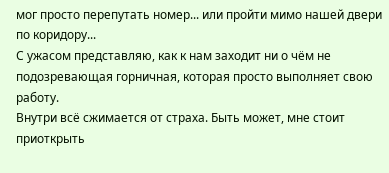мог просто перепутать номер... или пройти мимо нашей двери по коридору...
С ужасом представляю, как к нам заходит ни о чём не подозревающая горничная, которая просто выполняет свою работу.
Внутри всё сжимается от страха. Быть может, мне стоит приоткрыть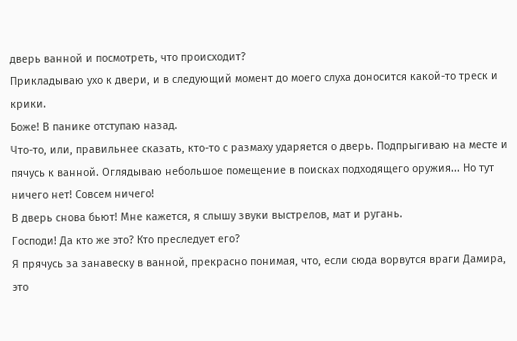дверь ванной и посмотреть, что происходит?
Прикладываю ухо к двери, и в следующий момент до моего слуха доносится какой-то треск и крики.
Боже! В панике отступаю назад.
Что-то, или, правильнее сказать, кто-то с размаху ударяется о дверь. Подпрыгиваю на месте и пячусь к ванной. Оглядываю небольшое помещение в поисках подходящего оружия... Но тут ничего нет! Совсем ничего!
В дверь снова бьют! Мне кажется, я слышу звуки выстрелов, мат и ругань.
Господи! Да кто же это? Кто преследует его?
Я прячусь за занавеску в ванной, прекрасно понимая, что, если сюда ворвутся враги Дамира, это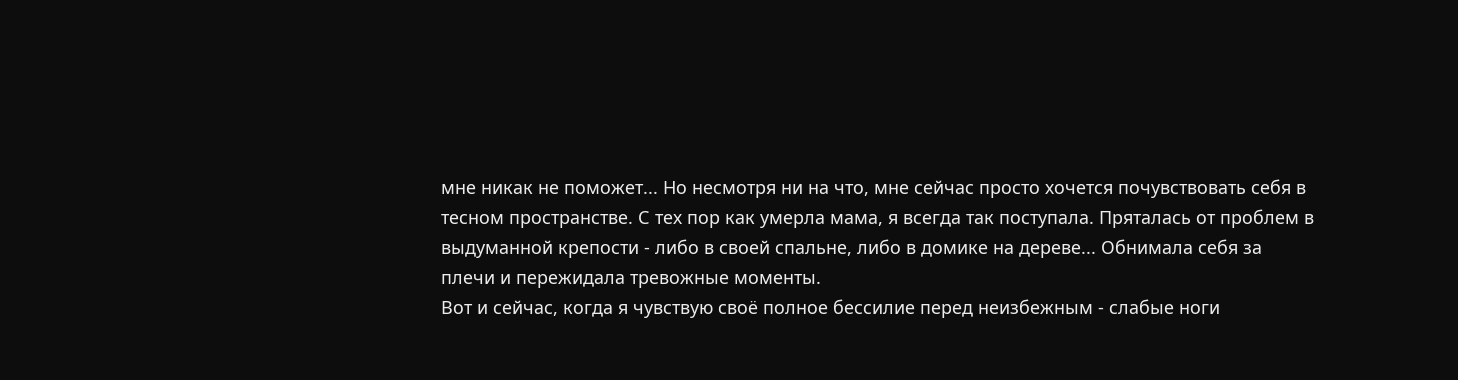мне никак не поможет... Но несмотря ни на что, мне сейчас просто хочется почувствовать себя в тесном пространстве. С тех пор как умерла мама, я всегда так поступала. Пряталась от проблем в выдуманной крепости - либо в своей спальне, либо в домике на дереве... Обнимала себя за плечи и пережидала тревожные моменты.
Вот и сейчас, когда я чувствую своё полное бессилие перед неизбежным - слабые ноги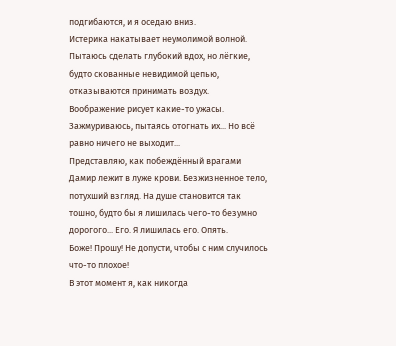подгибаются, и я оседаю вниз.
Истерика накатывает неумолимой волной. Пытаюсь сделать глубокий вдох, но лёгкие, будто скованные невидимой цепью, отказываются принимать воздух.
Воображение рисует какие-то ужасы.
Зажмуриваюсь, пытаясь отогнать их... Но всё равно ничего не выходит...
Представляю, как побеждённый врагами Дамир лежит в луже крови. Безжизненное тело, потухший взгляд. На душе становится так тошно, будто бы я лишилась чего-то безумно дорогого... Его. Я лишилась его. Опять.
Боже! Прошу! Не допусти, чтобы с ним случилось что-то плохое!
В этот момент я, как никогда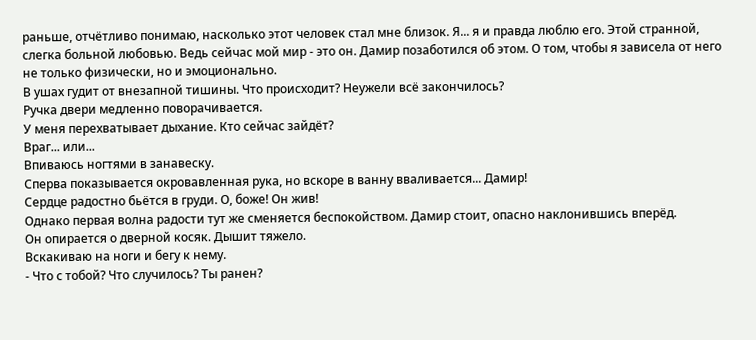раньше, отчётливо понимаю, насколько этот человек стал мне близок. Я... я и правда люблю его. Этой странной, слегка больной любовью. Ведь сейчас мой мир - это он. Дамир позаботился об этом. О том, чтобы я зависела от него не только физически, но и эмоционально.
В ушах гудит от внезапной тишины. Что происходит? Неужели всё закончилось?
Ручка двери медленно поворачивается.
У меня перехватывает дыхание. Кто сейчас зайдёт?
Враг... или...
Впиваюсь ногтями в занавеску.
Сперва показывается окровавленная рука, но вскоре в ванну вваливается... Дамир!
Сердце радостно бьётся в груди. О, боже! Он жив!
Однако первая волна радости тут же сменяется беспокойством. Дамир стоит, опасно наклонившись вперёд.
Он опирается о дверной косяк. Дышит тяжело.
Вскакиваю на ноги и бегу к нему.
- Что с тобой? Что случилось? Ты ранен?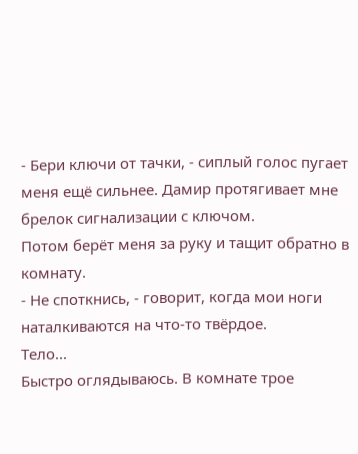- Бери ключи от тачки, - сиплый голос пугает меня ещё сильнее. Дамир протягивает мне брелок сигнализации с ключом.
Потом берёт меня за руку и тащит обратно в комнату.
- Не споткнись, - говорит, когда мои ноги наталкиваются на что-то твёрдое.
Тело...
Быстро оглядываюсь. В комнате трое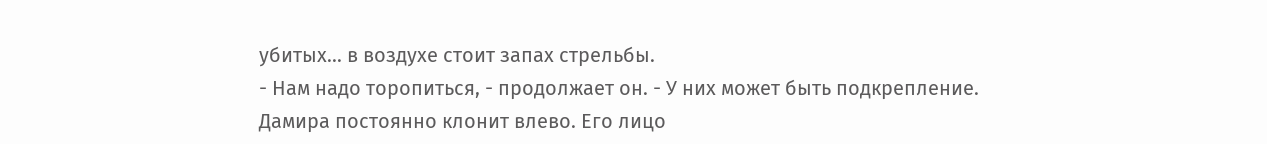убитых... в воздухе стоит запах стрельбы.
- Нам надо торопиться, - продолжает он. - У них может быть подкрепление.
Дамира постоянно клонит влево. Его лицо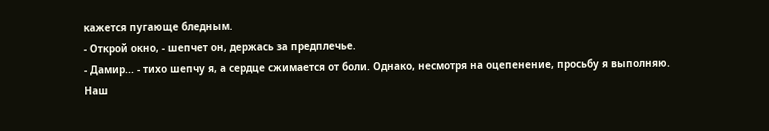кажется пугающе бледным.
- Открой окно, - шепчет он, держась за предплечье.
- Дамир... - тихо шепчу я, а сердце сжимается от боли. Однако, несмотря на оцепенение, просьбу я выполняю.
Наш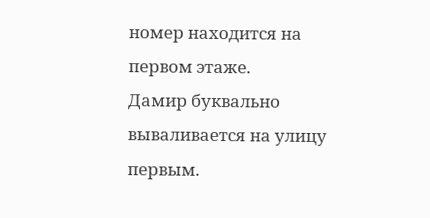номер находится на первом этаже.
Дамир буквально вываливается на улицу первым.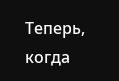Теперь, когда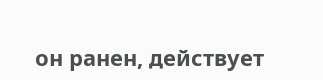он ранен, действует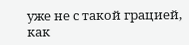уже не с такой грацией, как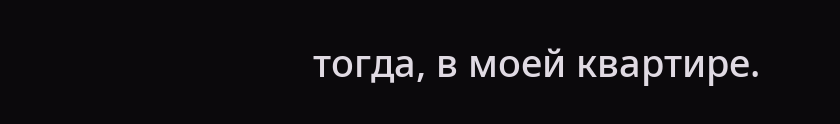тогда, в моей квартире.